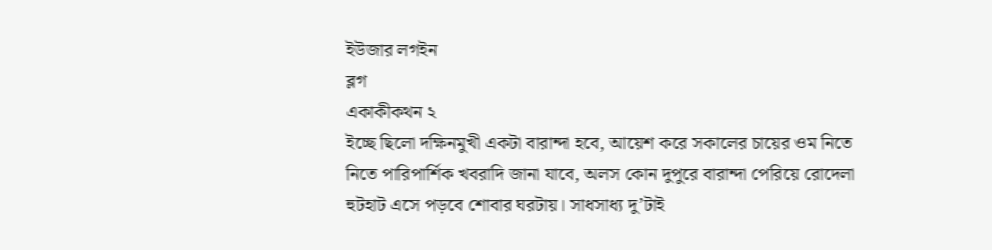ইউজার লগইন
ব্লগ
একাকীকথন ২
ইচ্ছে ছিলো দক্ষিনমুখী একটা বারান্দা হবে, আয়েশ করে সকালের চায়ের ওম নিতে নিতে পারিপার্শিক খবরাদি জানা যাবে, অলস কোন দুপুরে বারান্দা পেরিয়ে রোদেলা হুটহাট এসে পড়বে শোবার ঘরটায়। সাধসাধ্য দু’টাই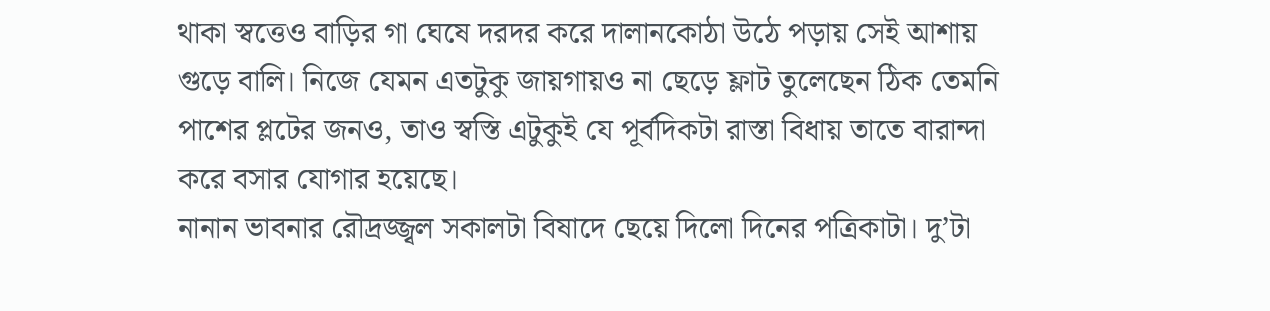থাকা স্বত্তেও বাড়ির গা ঘেষে দরদর করে দালানকোঠা উঠে পড়ায় সেই আশায় গুড়ে বালি। নিজে যেমন এতটুকু জায়গায়ও না ছেড়ে ফ্লাট তুলেছেন ঠিক তেমনি পাশের প্লটের জনও, তাও স্বস্তি এটুকুই যে পূর্বদিকটা রাস্তা বিধায় তাতে বারান্দা করে বসার যোগার হয়েছে।
নানান ভাবনার রৌদ্রজ্জ্বল সকালটা বিষাদে ছেয়ে দিলো দিনের পত্রিকাটা। দু’টা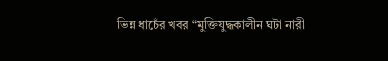ভিন্ন ধাচেঁর খবর “মুক্তিযুদ্ধকালীন ঘটা নারী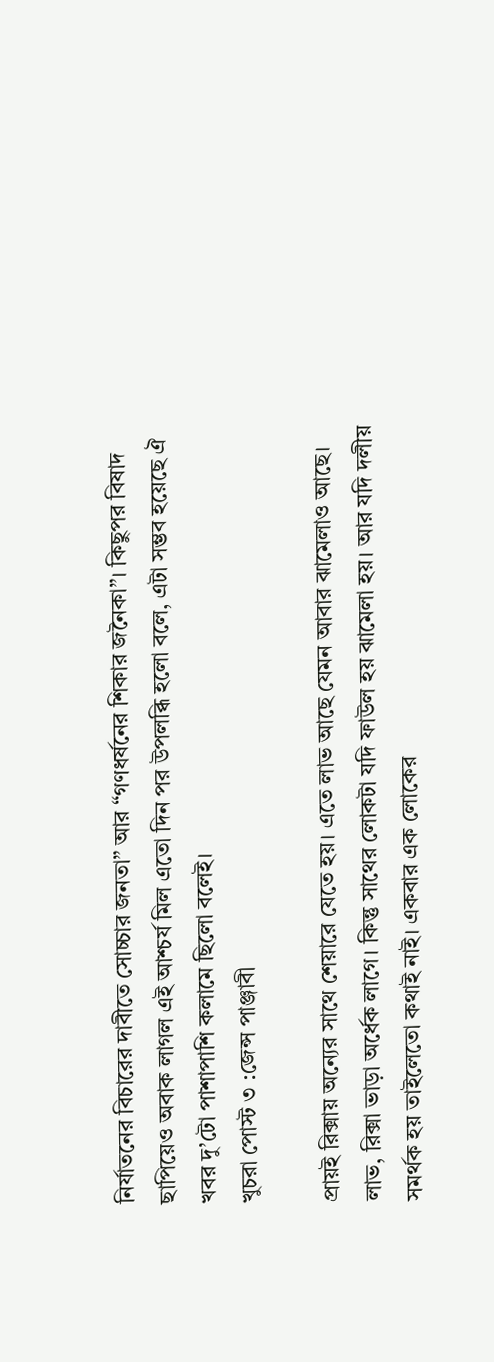নির্যাতনের বিচারের দাবীতে সোচ্চার জনতা” আর “গণধর্ষনের শিকার জনৈকা”। কিছুপর বিষাদ ছাপিয়েও অবাক লাগল এই আশ্চর্য মিল এতো দিন পর উপলব্ধি হলো বলে, এটা সম্ভব হয়েছে ঐ খবর দু’টো পাশাপাশি কলামে ছিলো বলেই।
খুচরা পোস্ট ৩ :জেন্স পাঞ্জাবী

প্রায়ই রিক্সায় অন্যের সাথে শেয়ারে যেতে হয়। এতে লাভ আছে যেমন আবার ঝামেলাও আছে। লাভ, রিক্সা ভাড়া অর্ধেক লাগে। কিন্তু সাথের লোকটা যদি ফাউল হয় ঝামেলা হয়। আর যদি দলীয় সমর্থক হয় তাইলেতো কথাই নাই। একবার এক লোকের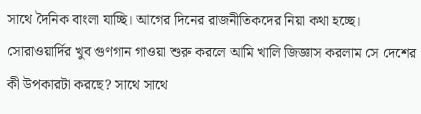সাথে দৈনিক বাংলা যাচ্ছি। আগের দিনের রাজনীতিকদের নিয়া কথা হচ্ছে। সোরাওয়ার্দির খুব গুণগান গাওয়া শুরু করলে আমি খালি জিজ্ঞাস করলাম সে দেশের কী উপকারটা করছে? সাথে সাথে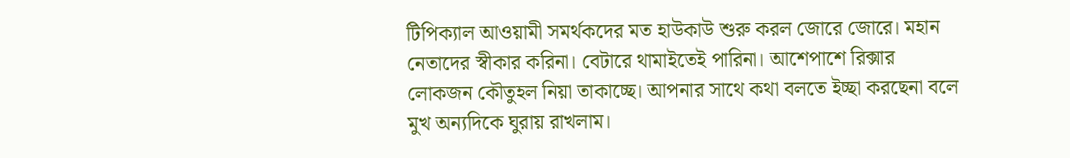টিপিক্যাল আওয়ামী সমর্থকদের মত হাউকাউ শুরু করল জোরে জোরে। মহান নেতাদের স্বীকার করিনা। বেটারে থামাইতেই পারিনা। আশেপাশে রিক্সার লোকজন কৌতুহল নিয়া তাকাচ্ছে। আপনার সাথে কথা বলতে ইচ্ছা করছেনা বলে মুখ অন্যদিকে ঘুরায় রাখলাম।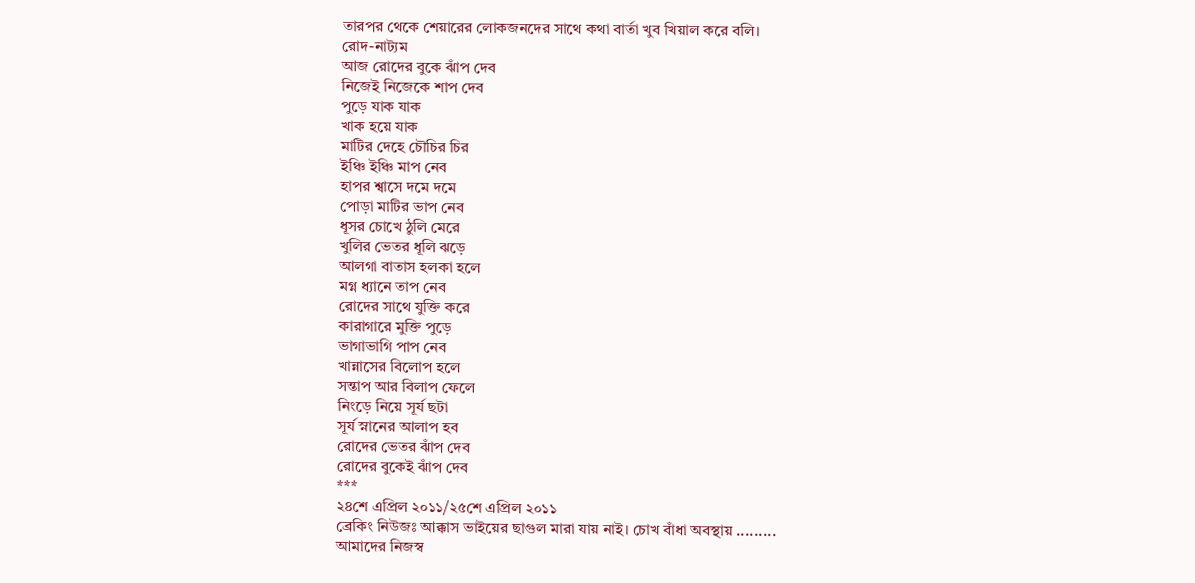তারপর থেকে শেয়ারের লোকজনদের সাথে কথা বার্তা খুব খিয়াল করে বলি।
রোদ-নাট্যম
আজ রোদের বুকে ঝাঁপ দেব
নিজেই নিজেকে শাপ দেব
পুড়ে যাক যাক
খাক হয়ে যাক
মাটির দেহে চৌচির চির
ইঞ্চি ইঞ্চি মাপ নেব
হাপর শ্বাসে দমে দমে
পোড়া মাটির ভাপ নেব
ধূসর চোখে ঠুলি মেরে
খুলির ভেতর ধূলি ঝড়ে
আলগা বাতাস হলকা হলে
মগ্ন ধ্যানে তাপ নেব
রোদের সাথে যুক্তি করে
কারাগারে মুক্তি পুড়ে
ভাগাভাগি পাপ নেব
খান্নাসের বিলোপ হলে
সন্তাপ আর বিলাপ ফেলে
নিংড়ে নিয়ে সূর্য ছটা
সূর্য স্নানের আলাপ হব
রোদের ভেতর ঝাঁপ দেব
রোদের বুকেই ঝাঁপ দেব
***
২৪শে এপ্রিল ২০১১/২৫শে এপ্রিল ২০১১
ব্রেকিং নিউজঃ আক্কাস ভাইয়ের ছাগুল মারা যায় নাই। চোখ বাঁধা অবস্থায় .........
আমাদের নিজস্ব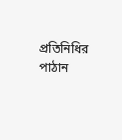প্রতিনিধির পাঠান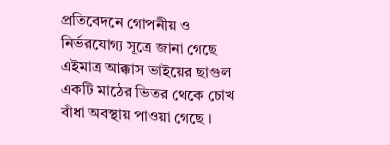প্রতিবেদনে গোপনীয় ও নির্ভরযোগ্য সূত্রে জানা গেছে এইমাত্র আক্কাস ভাইয়ের ছাগুল একটি মাঠের ভিতর থেকে চোখ বাঁধা অবস্থায় পাওয়া গেছে ।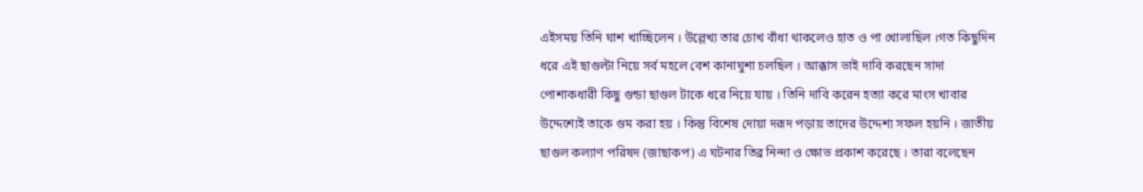এইসময় তিনি ঘাশ খাচ্ছিলেন । উল্লেখ্য তার চোখ বাঁধা থাকলেও হাত ও পা খোলাছিল ।গত কিছুদিন ধরে এই ছাগুল্টা নিয়ে সর্ব মহলে বেশ কানাঘুশা চলছিল । আক্কাস ভাই দাবি করছেন সাদা পোশাকধারী কিছু গুন্ডা ছাগুল টাকে ধরে নিয়ে যায় । তিনি দাবি করেন হত্যা করে মাংস খাবার উদ্দেশ্যেই তাকে গুম করা হয় । কিন্তু বিশেষ দোয়া দরূদ পড়ায় তাদের উদ্দেশ্য সফল হয়নি । জাতীয় ছাগুল কল্যাণ পরিষদ (জাছাকপ) এ ঘটনার তিব্র নিন্দা ও ক্ষোভ প্রকাশ করেছে । তারা বলেছেন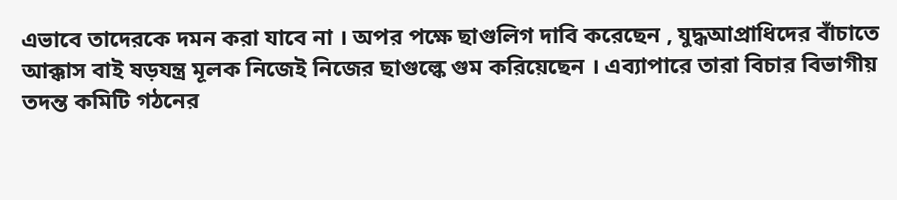এভাবে তাদেরকে দমন করা যাবে না । অপর পক্ষে ছাগুলিগ দাবি করেছেন , যুদ্ধআপ্রাধিদের বাঁচাতে আক্কাস বাই ষড়যন্ত্র মূলক নিজেই নিজের ছাগুল্কে গুম করিয়েছেন । এব্যাপারে তারা বিচার বিভাগীয় তদন্ত কমিটি গঠনের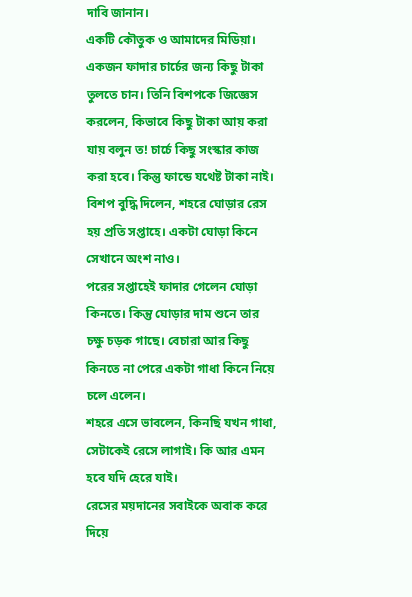দাবি জানান।
একটি কৌতুক ও আমাদের মিডিয়া।
একজন ফাদার চার্চের জন্য কিছু টাকা তুলতে চান। তিনি বিশপকে জিজ্ঞেস করলেন, কিভাবে কিছু টাকা আয় করা যায় বলুন ত! চার্চে কিছু সংস্কার কাজ করা হবে। কিন্তু ফান্ডে যথেষ্ট টাকা নাই।
বিশপ বুদ্ধি দিলেন, শহরে ঘোড়ার রেস হয় প্রতি সপ্তাহে। একটা ঘোড়া কিনে সেখানে অংশ নাও।
পরের সপ্তাহেই ফাদার গেলেন ঘোড়া কিনতে। কিন্তু ঘোড়ার দাম শুনে তার চক্ষু চড়ক গাছে। বেচারা আর কিছু কিনতে না পেরে একটা গাধা কিনে নিয়ে চলে এলেন।
শহরে এসে ভাবলেন, কিনছি যখন গাধা, সেটাকেই রেসে লাগাই। কি আর এমন হবে যদি হেরে যাই।
রেসের ময়দানের সবাইকে অবাক করে দিয়ে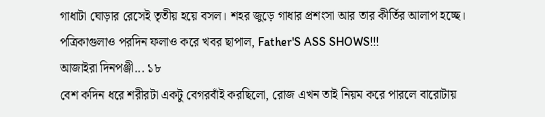গাধাটা ঘোড়ার রেসেই তৃতীয় হয়ে বসল। শহর জুড়ে গাধার প্রশংসা আর তার কীর্তির আলাপ হচ্ছে। পত্রিকাগুলাও পরদিন ফলাও করে খবর ছাপাল, Father'S ASS SHOWS!!!
আজাইরা দিনপঞ্জী... ১৮
বেশ কদিন ধরে শরীরটা একটু বেগরবাঁই করছিলো, রোজ এখন তাই নিয়ম করে পারলে বারোটায়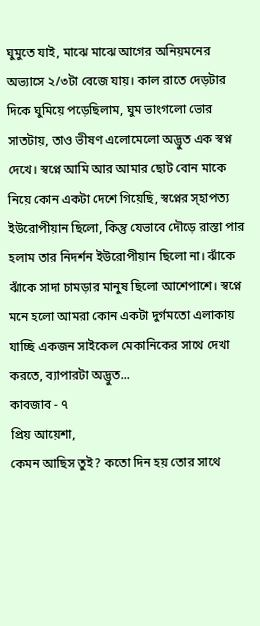ঘুমুতে যাই, মাঝে মাঝে আগের অনিয়মনের অভ্যাসে ২/৩টা বেজে যায়। কাল রাতে দেড়টার দিকে ঘুমিয়ে পড়েছিলাম, ঘুম ভাংগলো ভোর সাতটায়, তাও ভীষণ এলোমেলো অদ্ভুত এক স্বপ্ন দেখে। স্বপ্নে আমি আর আমার ছোট বোন মাকে নিয়ে কোন একটা দেশে গিয়েছি, স্বপ্নের স্হাপত্য ইউরোপীয়ান ছিলো, কিন্তু যেভাবে দৌড়ে রাস্তা পার হলাম তার নিদর্শন ইউরোপীয়ান ছিলো না। ঝাঁকে ঝাঁকে সাদা চামড়ার মানুষ ছিলো আশেপাশে। স্বপ্নে মনে হলো আমরা কোন একটা দুর্গমতো এলাকায় যাচ্ছি একজন সাইকেল মেকানিকের সাথে দেখা করতে, ব্যাপারটা অদ্ভুত...
কাবজাব - ৭
প্রিয় আয়েশা,
কেমন আছিস তুই? কতো দিন হয় তোর সাথে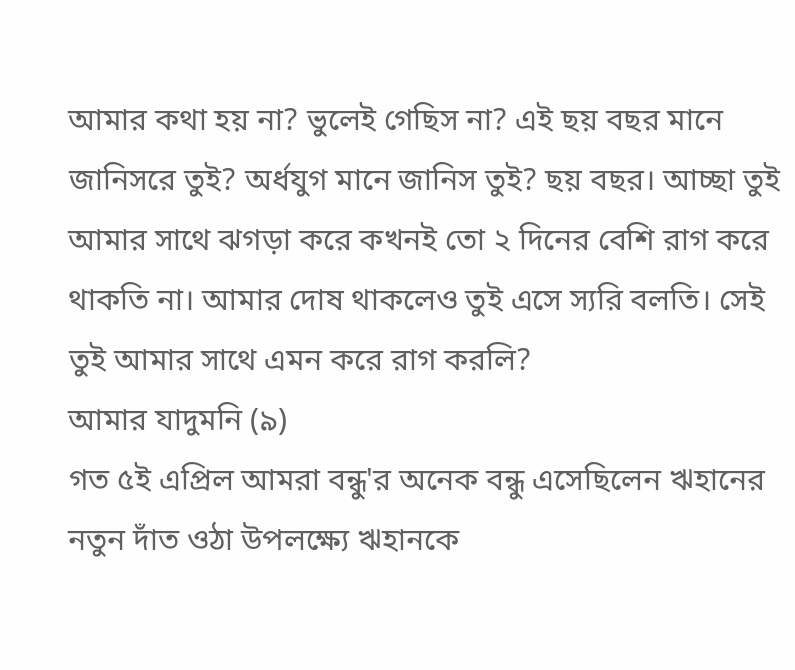আমার কথা হয় না? ভুলেই গেছিস না? এই ছয় বছর মানে জানিসরে তুই? অর্ধযুগ মানে জানিস তুই? ছয় বছর। আচ্ছা তুই আমার সাথে ঝগড়া করে কখনই তো ২ দিনের বেশি রাগ করে থাকতি না। আমার দোষ থাকলেও তুই এসে স্যরি বলতি। সেই তুই আমার সাথে এমন করে রাগ করলি?
আমার যাদুমনি (৯)
গত ৫ই এপ্রিল আমরা বন্ধু'র অনেক বন্ধু এসেছিলেন ঋহানের নতুন দাঁত ওঠা উপলক্ষ্যে ঋহানকে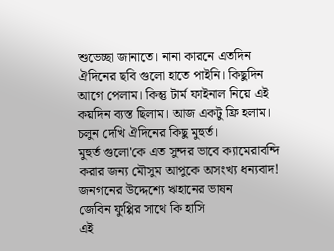শুভেচ্ছা জানাতে। নানা কারনে এতদিন ঐদিনের ছবি গুলো হাতে পাইনি। কিছুদিন আগে পেলাম। কিন্তু টার্ম ফাইনাল নিয়ে এই কয়দিন ব্যস্ত ছিলাম। আজ একটু ফ্রি হলাম। চলুন দেখি ঐদিনের কিছু মুহুর্ত।
মুহুর্ত গুলো'কে এত সুন্দর ভাবে ক্যামেরাবন্দি করার জন্য মৌসুম আপুকে অসংখ্য ধন্যবাদ!
জনগনের উদ্দেশ্যে ঋহানের ভাষন
জেবিন ফুপ্পির সাথে কি হাসি
এই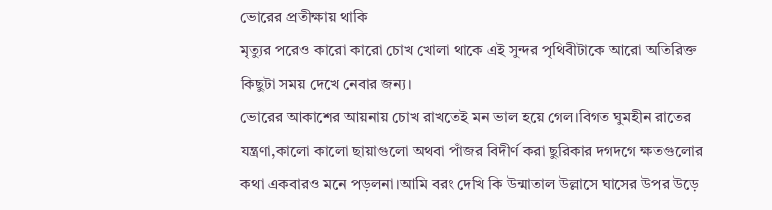ভোরের প্রতীক্ষায় থাকি
মৃত্যুর পরেও কারো কারো চোখ খোলা থাকে এই সুন্দর পৃথিবীটাকে আরো অতিরিক্ত কিছুটা সময় দেখে নেবার জন্য।
ভোরের আকাশের আয়নায় চোখ রাখতেই মন ভাল হয়ে গেল।বিগত ঘুমহীন রাতের যন্ত্রণা,কালো কালো ছায়াগুলো অথবা পাঁজর বিদীর্ণ করা ছুরিকার দগদগে ক্ষতগুলোর কথা একবারও মনে পড়লনা।আমি বরং দেখি কি উন্মাতাল উল্লাসে ঘাসের উপর উড়ে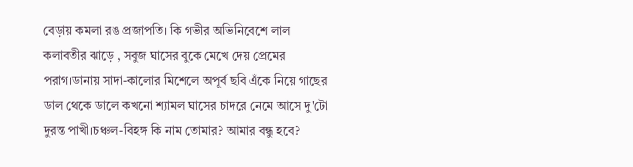বেড়ায় কমলা রঙ প্রজাপতি। কি গভীর অভিনিবেশে লাল কলাবতীর ঝাড়ে , সবুজ ঘাসের বুকে মেখে দেয় প্রেমের পরাগ।ডানায় সাদা-কালোর মিশেলে অপূর্ব ছবি এঁকে নিয়ে গাছের ডাল থেকে ডালে কখনো শ্যামল ঘাসের চাদরে নেমে আসে দু'টো দুরন্ত পাখী।চঞ্চল-বিহঙ্গ কি নাম তোমার? আমার বন্ধু হবে?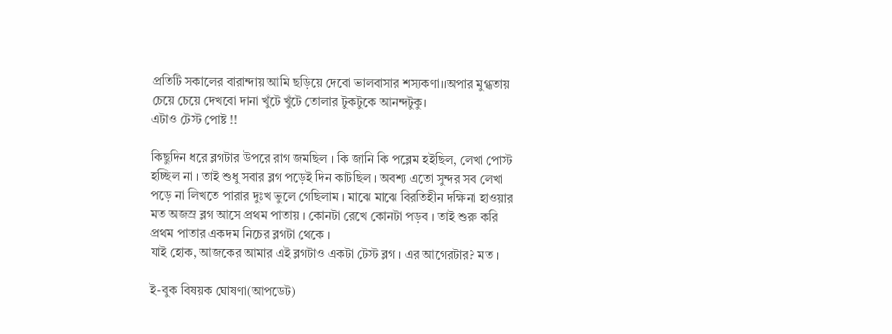প্রতিটি সকালের বারান্দায় আমি ছড়িয়ে দেবো ভালবাসার শস্যকণা।।অপার মুগ্ধতায় চেয়ে চেয়ে দেখবো দানা খুঁটে খুঁটে তোলার টুকটুকে আনন্দটুকু।
এটাও টেস্ট পোষ্ট !!

কিছুদিন ধরে ব্লগটার উপরে রাগ জমছিল । কি জানি কি পব্লেম হইছিল, লেখা পোস্ট হচ্ছিল না । তাই শুধু সবার ব্লগ পড়েই দিন কাটছিল । অবশ্য এতো সুন্দর সব লেখা পড়ে না লিখতে পারার দুঃখ ভুলে গেছিলাম । মাঝে মাঝে বিরতিহীন দক্ষিনা হাওয়ার মত অজস্র ব্লগ আসে প্রথম পাতায় । কোনটা রেখে কোনটা পড়ব । তাই শুরু করি প্রথম পাতার একদম নিচের ব্লগটা থেকে ।
যাই হোক, আজকের আমার এই ব্লগটাও একটা টেস্ট ব্লগ । এর আগেরটার? মত ।

ই-বুক বিষয়ক ঘোষণা(আপডেট)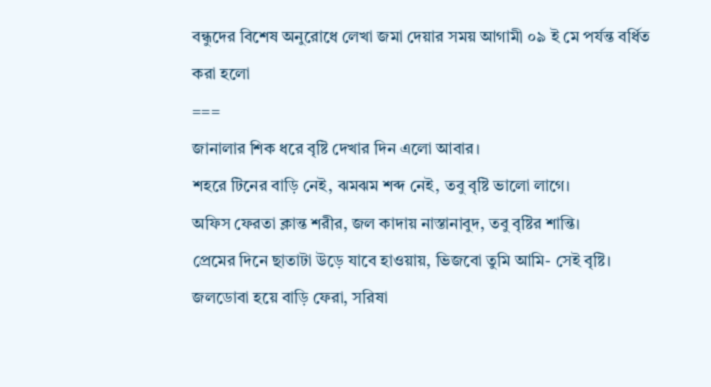বন্ধুদের বিশেষ অনুরোধে লেখা জমা দেয়ার সময় আগামী ০৯ ই মে পর্যন্ত বর্ধিত করা হলো
===
জানালার শিক ধরে বৃষ্টি দেখার দিন এলো আবার।
শহরে টিনের বাড়ি নেই, ঝমঝম শব্দ নেই, তবু বৃষ্টি ভালো লাগে।
অফিস ফেরতা ক্লান্ত শরীর, জল কাদায় নাস্তানাবুদ, তবু বৃষ্টির শান্তি।
প্রেমের দিনে ছাতাটা উড়ে যাবে হাওয়ায়, ভিজবো তুমি আমি- সেই বৃষ্টি।
জলডোবা হয়ে বাড়ি ফেরা, সরিষা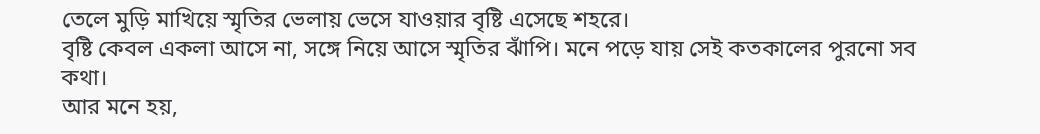তেলে মুড়ি মাখিয়ে স্মৃতির ভেলায় ভেসে যাওয়ার বৃষ্টি এসেছে শহরে।
বৃষ্টি কেবল একলা আসে না, সঙ্গে নিয়ে আসে স্মৃতির ঝাঁপি। মনে পড়ে যায় সেই কতকালের পুরনো সব কথা।
আর মনে হয়,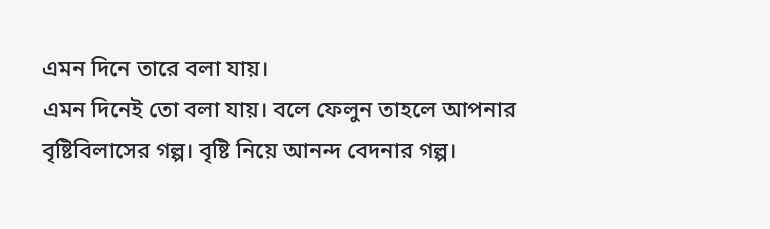এমন দিনে তারে বলা যায়।
এমন দিনেই তো বলা যায়। বলে ফেলুন তাহলে আপনার বৃষ্টিবিলাসের গল্প। বৃষ্টি নিয়ে আনন্দ বেদনার গল্প।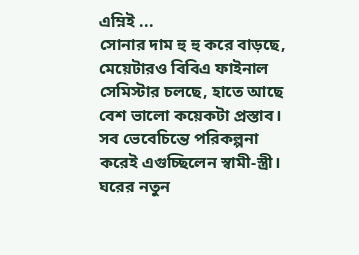এম্নিই ...
সোনার দাম হু হু করে বাড়ছে, মেয়েটারও বিবিএ ফাইনাল সেমিস্টার চলছে, হাতে আছে বেশ ভালো কয়েকটা প্রস্তাব। সব ভেবেচিন্তে পরিকল্পনা করেই এগুচ্ছিলেন স্বামী-স্ত্রী। ঘরের নতুন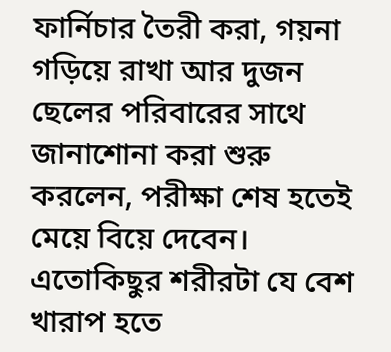ফার্নিচার তৈরী করা, গয়না গড়িয়ে রাখা আর দুজন ছেলের পরিবারের সাথে জানাশোনা করা শুরু করলেন, পরীক্ষা শেষ হতেই মেয়ে বিয়ে দেবেন। এতোকিছুর শরীরটা যে বেশ খারাপ হতে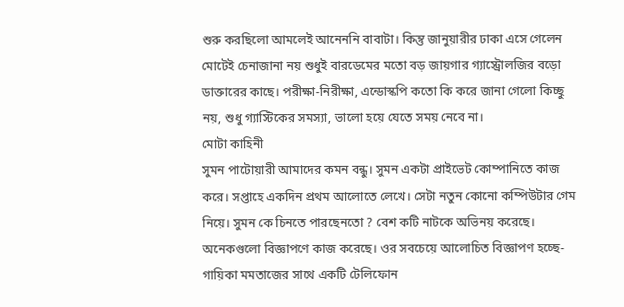শুরু করছিলো আমলেই আনেননি বাবাটা। কিন্তু জানুয়ারীর ঢাকা এসে গেলেন মোটেই চেনাজানা নয় শুধুই বারডেমের মতো বড় জায়গার গ্যাস্ট্রোলজির বড়ো ডাক্তারের কাছে। পরীক্ষা-নিরীক্ষা, এন্ডোস্কপি কতো কি করে জানা গেলো কিচ্ছু নয়, শুধু গ্যাস্টিকের সমস্যা, ভালো হয়ে যেতে সময় নেবে না।
মোটা কাহিনী
সুমন পাটোয়ারী আমাদের কমন বন্ধু। সুমন একটা প্রাইভেট কোম্পানিতে কাজ করে। সপ্তাহে একদিন প্রথম আলোতে লেখে। সেটা নতুন কোনো কম্পিউটার গেম নিয়ে। সুমন কে চিনতে পারছেনতো ? বেশ কটি নাটকে অভিনয় করেছে। অনেকগুলো বিজ্ঞাপণে কাজ করেছে। ওর সবচেয়ে আলোচিত বিজ্ঞাপণ হচ্ছে- গায়িকা মমতাজের সাথে একটি টেলিফোন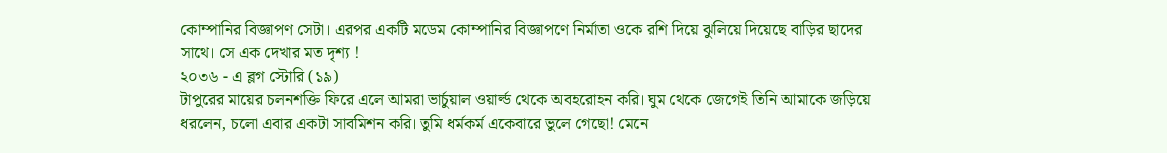কোম্পানির বিজ্ঞাপণ সেটা। এরপর একটি মডেম কোম্পানির বিজ্ঞাপণে নির্মাতা ওকে রশি দিয়ে ঝুলিয়ে দিয়েছে বাড়ির ছাদের সাথে। সে এক দেখার মত দৃশ্য !
২০৩৬ - এ ব্লগ স্টোরি (১৯)
টাপুরের মায়ের চলনশক্তি ফিরে এলে আমরা ভার্চুয়াল ওয়ার্ল্ড থেকে অবহরোহন করি। ঘুম থেকে জেগেই তিনি আমাকে জড়িয়ে ধরলেন, চলো এবার একটা সাবমিশন করি। তুমি ধর্মকর্ম একেবারে ভুলে গেছো! মেনে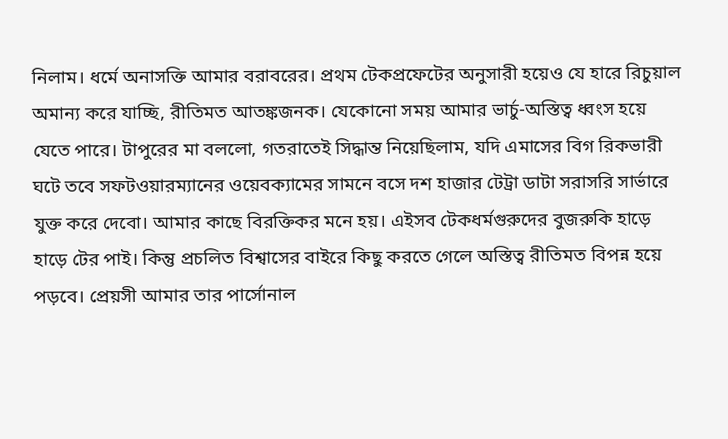নিলাম। ধর্মে অনাসক্তি আমার বরাবরের। প্রথম টেকপ্রফেটের অনুসারী হয়েও যে হারে রিচুয়াল অমান্য করে যাচ্ছি, রীতিমত আতঙ্কজনক। যেকোনো সময় আমার ভার্চু-অস্তিত্ব ধ্বংস হয়ে যেতে পারে। টাপুরের মা বললো, গতরাতেই সিদ্ধান্ত নিয়েছিলাম, যদি এমাসের বিগ রিকভারী ঘটে তবে সফটওয়ারম্যানের ওয়েবক্যামের সামনে বসে দশ হাজার টেট্রা ডাটা সরাসরি সার্ভারে যুক্ত করে দেবো। আমার কাছে বিরক্তিকর মনে হয়। এইসব টেকধর্মগুরুদের বুজরুকি হাড়ে হাড়ে টের পাই। কিন্তু প্রচলিত বিশ্বাসের বাইরে কিছু করতে গেলে অস্তিত্ব রীতিমত বিপন্ন হয়ে পড়বে। প্রেয়সী আমার তার পার্সোনাল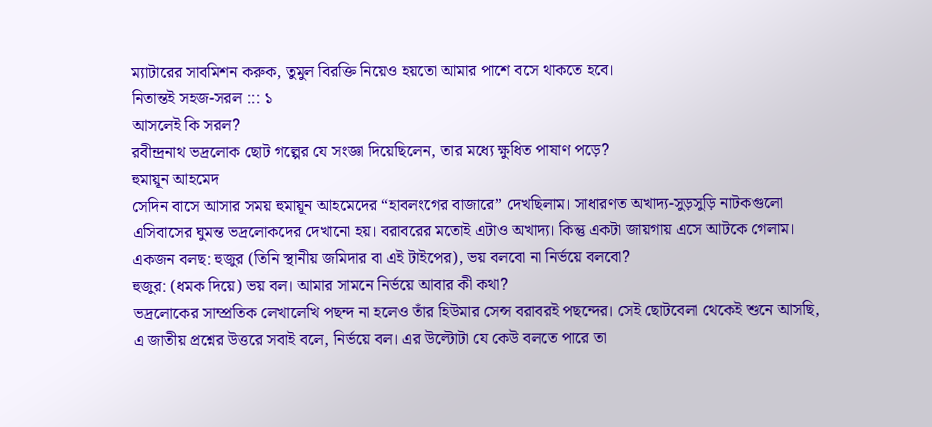ম্যাটারের সাবমিশন করুক, তুমুল বিরক্তি নিয়েও হয়তো আমার পাশে বসে থাকতে হবে।
নিতান্তই সহজ-সরল ::: ১
আসলেই কি সরল?
রবীন্দ্রনাথ ভদ্রলোক ছোট গল্পের যে সংজ্ঞা দিয়েছিলেন, তার মধ্যে ক্ষুধিত পাষাণ পড়ে?
হুমায়ূন আহমেদ
সেদিন বাসে আসার সময় হুমায়ূন আহমেদের “হাবলংগের বাজারে” দেখছিলাম। সাধারণত অখাদ্য-সুড়সুড়ি নাটকগুলো এসিবাসের ঘুমন্ত ভদ্রলোকদের দেখানো হয়। বরাবরের মতোই এটাও অখাদ্য। কিন্তু একটা জায়গায় এসে আটকে গেলাম।
একজন বলছ: হুজুর (তিনি স্থানীয় জমিদার বা এই টাইপের), ভয় বলবো না নির্ভয়ে বলবো?
হুজুর: (ধমক দিয়ে) ভয় বল। আমার সামনে নির্ভয়ে আবার কী কথা?
ভদ্রলোকের সাম্প্রতিক লেখালেখি পছন্দ না হলেও তাঁর হিউমার সেন্স বরাবরই পছন্দের। সেই ছোটবেলা থেকেই শুনে আসছি, এ জাতীয় প্রশ্নের উত্তরে সবাই বলে, নির্ভয়ে বল। এর উল্টোটা যে কেউ বলতে পারে তা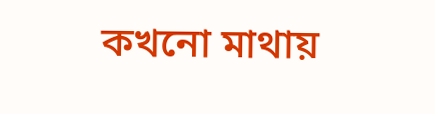কখনো মাথায়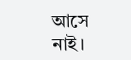আসে নাই।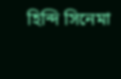হিন্দি সিনেমা